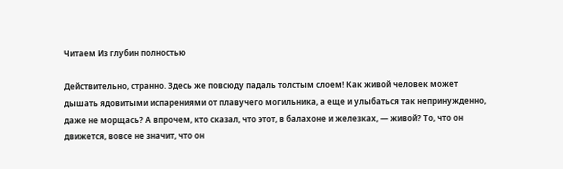Читаем Из глубин полностью

Действительно, странно. Здесь же повсюду падаль толстым слоем! Как живой человек может дышать ядовитыми испарениями от плавучего могильника, а еще и улыбаться так непринужденно, даже не морщась? А впрочем, кто сказал, что этот, в балахоне и железках, — живой? То, что он движется, вовсе не значит, что он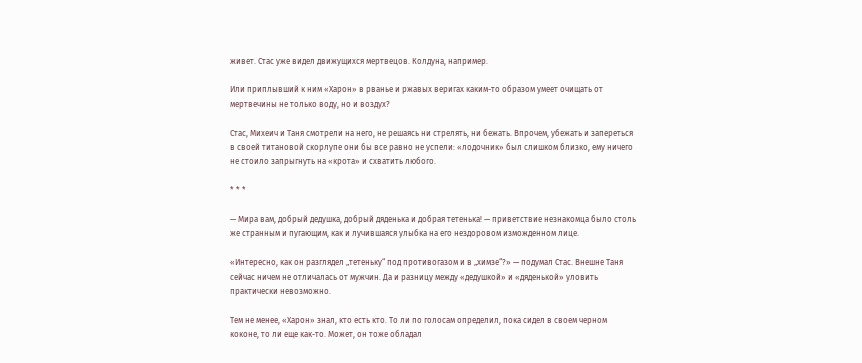живет. Стас уже видел движущихся мертвецов. Колдуна, например.

Или приплывший к ним «Харон» в рванье и ржавых веригах каким-то образом умеет очищать от мертвечины не только воду, но и воздух?

Стас, Михеич и Таня смотрели на него, не решаясь ни стрелять, ни бежать. Впрочем, убежать и запереться в своей титановой скорлупе они бы все равно не успели: «лодочник» был слишком близко, ему ничего не стоило запрыгнуть на «крота» и схватить любого.

* * *

— Мира вам, добрый дедушка, добрый дяденька и добрая тетенька! — приветствие незнакомца было столь же странным и пугающим, как и лучившаяся улыбка на его нездоровом изможденном лице.

«Интересно, как он разглядел „тетеньку“ под противогазом и в „химзе“?» — подумал Стас. Внешне Таня сейчас ничем не отличалась от мужчин. Да и разницу между «дедушкой» и «дяденькой» уловить практически невозможно.

Тем не менее, «Харон» знал, кто есть кто. То ли по голосам определил, пока сидел в своем черном коконе, то ли еще как-то. Может, он тоже обладал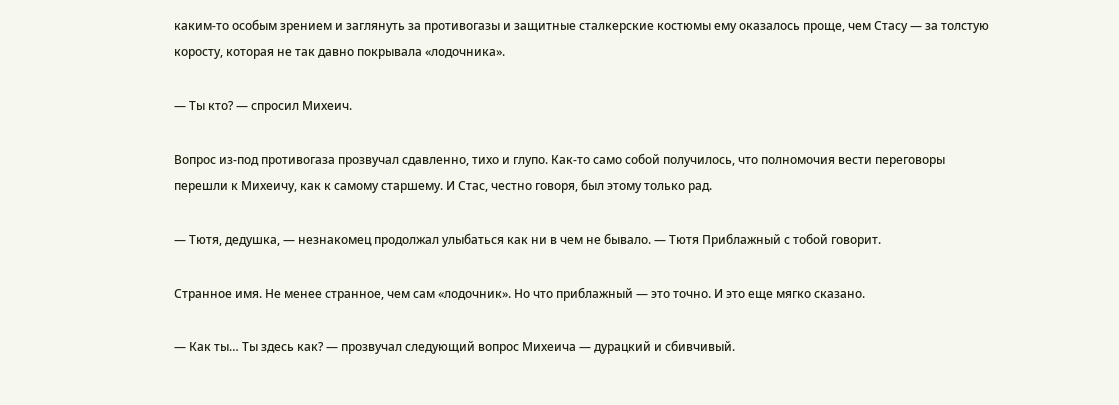каким-то особым зрением и заглянуть за противогазы и защитные сталкерские костюмы ему оказалось проще, чем Стасу — за толстую коросту, которая не так давно покрывала «лодочника».

— Ты кто? — спросил Михеич.

Вопрос из-под противогаза прозвучал сдавленно, тихо и глупо. Как-то само собой получилось, что полномочия вести переговоры перешли к Михеичу, как к самому старшему. И Стас, честно говоря, был этому только рад.

— Тютя, дедушка, — незнакомец продолжал улыбаться как ни в чем не бывало. — Тютя Приблажный с тобой говорит.

Странное имя. Не менее странное, чем сам «лодочник». Но что приблажный — это точно. И это еще мягко сказано.

— Как ты… Ты здесь как? — прозвучал следующий вопрос Михеича — дурацкий и сбивчивый.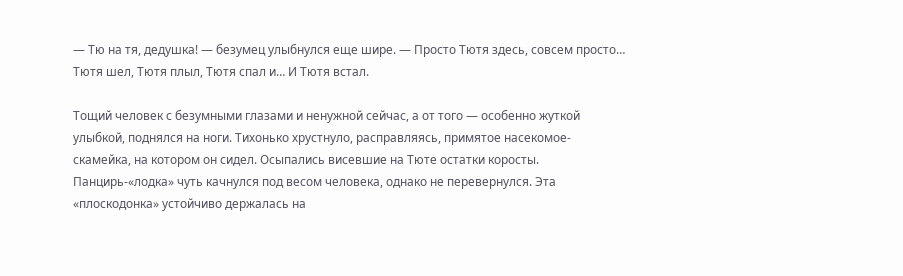— Тю на тя, дедушка! — безумец улыбнулся еще шире. — Просто Тютя здесь, совсем просто… Тютя шел, Тютя плыл, Тютя спал и… И Тютя встал.

Тощий человек с безумными глазами и ненужной сейчас, а от того — особенно жуткой улыбкой, поднялся на ноги. Тихонько хрустнуло, расправляясь, примятое насекомое-скамейка, на котором он сидел. Осыпались висевшие на Тюте остатки коросты. Панцирь-«лодка» чуть качнулся под весом человека, однако не перевернулся. Эта «плоскодонка» устойчиво держалась на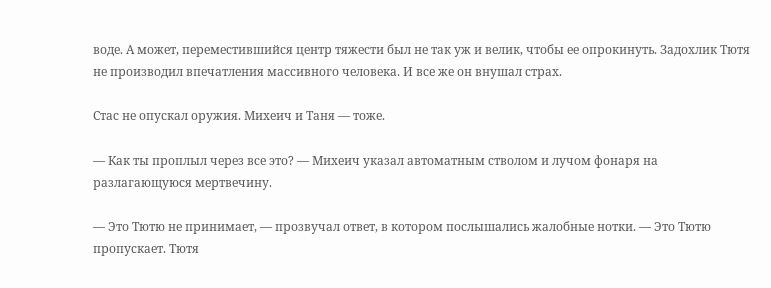воде. А может, переместившийся центр тяжести был не так уж и велик, чтобы ее опрокинуть. Задохлик Тютя не производил впечатления массивного человека. И все же он внушал страх.

Стас не опускал оружия. Михеич и Таня — тоже.

— Как ты проплыл через все это? — Михеич указал автоматным стволом и лучом фонаря на разлагающуюся мертвечину.

— Это Тютю не принимает, — прозвучал ответ, в котором послышались жалобные нотки. — Это Тютю пропускает. Тютя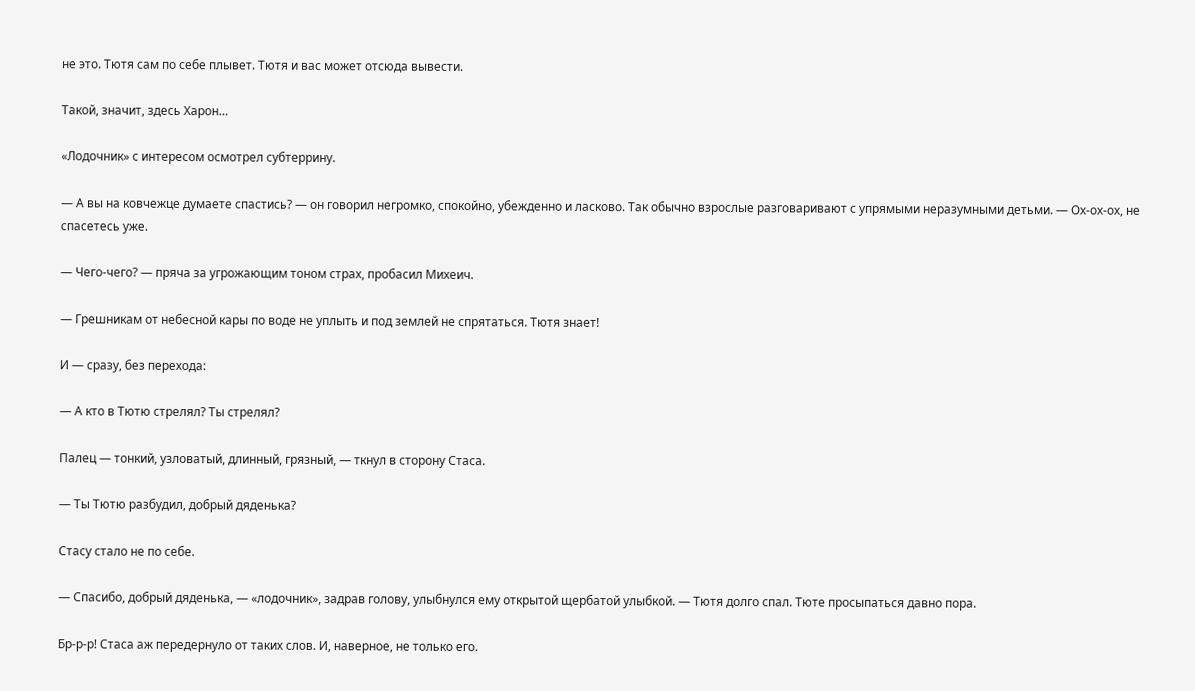не это. Тютя сам по себе плывет. Тютя и вас может отсюда вывести.

Такой, значит, здесь Харон…

«Лодочник» с интересом осмотрел субтеррину.

— А вы на ковчежце думаете спастись? — он говорил негромко, спокойно, убежденно и ласково. Так обычно взрослые разговаривают с упрямыми неразумными детьми. — Ох-ох-ох, не спасетесь уже.

— Чего-чего? — пряча за угрожающим тоном страх, пробасил Михеич.

— Грешникам от небесной кары по воде не уплыть и под землей не спрятаться. Тютя знает!

И — сразу, без перехода:

— А кто в Тютю стрелял? Ты стрелял?

Палец — тонкий, узловатый, длинный, грязный, — ткнул в сторону Стаса.

— Ты Тютю разбудил, добрый дяденька?

Стасу стало не по себе.

— Спасибо, добрый дяденька, — «лодочник», задрав голову, улыбнулся ему открытой щербатой улыбкой. — Тютя долго спал. Тюте просыпаться давно пора.

Бр-р-р! Стаса аж передернуло от таких слов. И, наверное, не только его.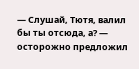— Слушай, Тютя, валил бы ты отсюда, а? — осторожно предложил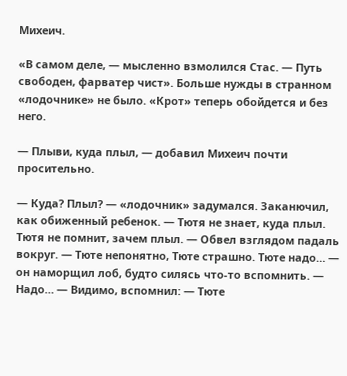Михеич.

«В самом деле, — мысленно взмолился Стас. — Путь свободен, фарватер чист». Больше нужды в странном «лодочнике» не было. «Крот» теперь обойдется и без него.

— Плыви, куда плыл, — добавил Михеич почти просительно.

— Куда? Плыл? — «лодочник» задумался. Заканючил, как обиженный ребенок. — Тютя не знает, куда плыл. Тютя не помнит, зачем плыл. — Обвел взглядом падаль вокруг. — Тюте непонятно, Тюте страшно. Тюте надо… — он наморщил лоб, будто силясь что-то вспомнить. — Надо… — Видимо, вспомнил: — Тюте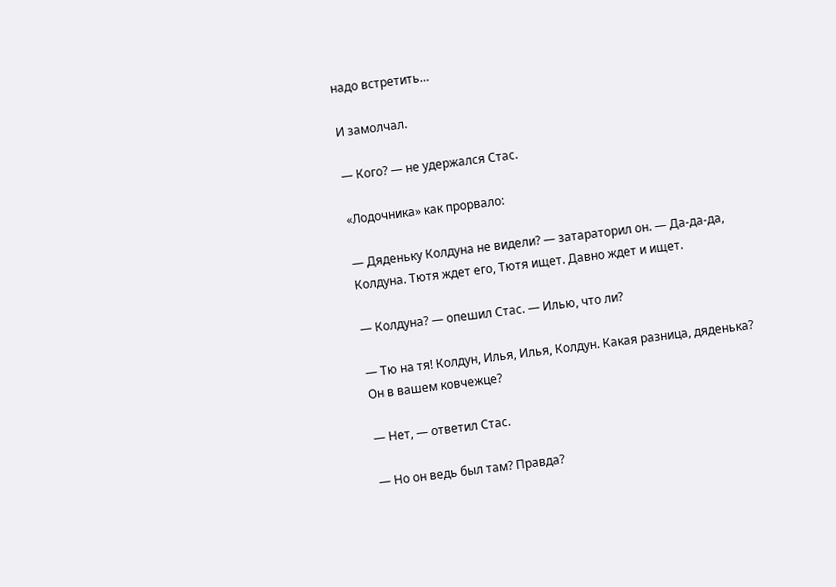надо встретить…

И замолчал.

— Кого? — не удержался Стас.

«Лодочника» как прорвало:

— Дяденьку Колдуна не видели? — затараторил он. — Да-да-да, Колдуна. Тютя ждет его, Тютя ищет. Давно ждет и ищет.

— Колдуна? — опешил Стас. — Илью, что ли?

— Тю на тя! Колдун, Илья, Илья, Колдун. Какая разница, дяденька? Он в вашем ковчежце?

— Нет, — ответил Стас.

— Но он ведь был там? Правда?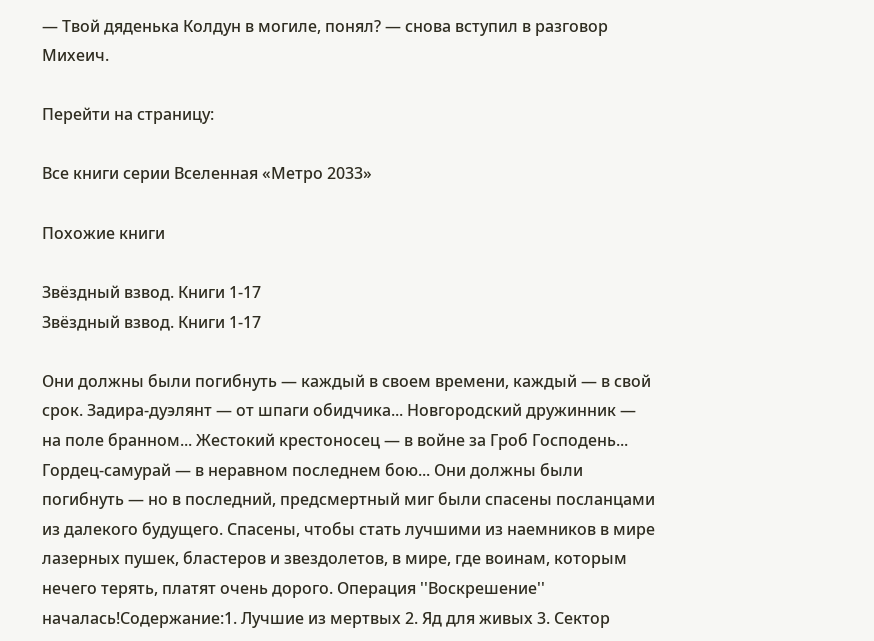— Твой дяденька Колдун в могиле, понял? — снова вступил в разговор Михеич.

Перейти на страницу:

Все книги серии Вселенная «Метро 2033»

Похожие книги

Звёздный взвод. Книги 1-17
Звёздный взвод. Книги 1-17

Они должны были погибнуть — каждый в своем времени, каждый — в свой срок. Задира-дуэлянт — от шпаги обидчика... Новгородский дружинник — на поле бранном... Жестокий крестоносец — в войне за Гроб Господень... Гордец-самурай — в неравном последнем бою... Они должны были погибнуть — но в последний, предсмертный миг были спасены посланцами из далекого будущего. Спасены, чтобы стать лучшими из наемников в мире лазерных пушек, бластеров и звездолетов, в мире, где воинам, которым нечего терять, платят очень дорого. Операция ''Воскрешение'' началась!Содержание:1. Лучшие из мертвых 2. Яд для живых 3. Сектор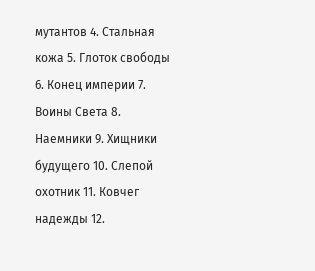мутантов 4. Стальная кожа 5. Глоток свободы 6. Конец империи 7. Воины Света 8. Наемники 9. Хищники будущего 10. Слепой охотник 11. Ковчег надежды 12.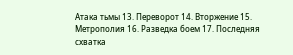Атака тьмы 13. Переворот 14. Вторжение 15. Метрополия 16. Разведка боем 17. Последняя схватка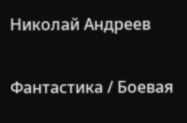Николай Андреев

Фантастика / Боевая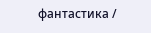фантастика /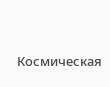Космическая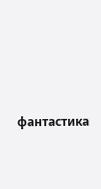фантастика